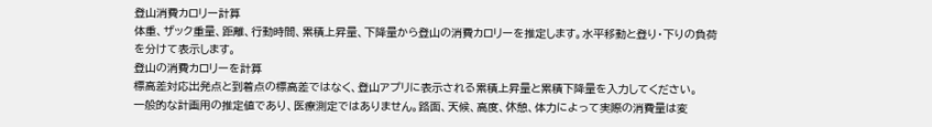登山消費カロリー計算
体重、ザック重量、距離、行動時間、累積上昇量、下降量から登山の消費カロリーを推定します。水平移動と登り・下りの負荷を分けて表示します。
登山の消費カロリーを計算
標高差対応出発点と到着点の標高差ではなく、登山アプリに表示される累積上昇量と累積下降量を入力してください。
一般的な計画用の推定値であり、医療測定ではありません。路面、天候、高度、休憩、体力によって実際の消費量は変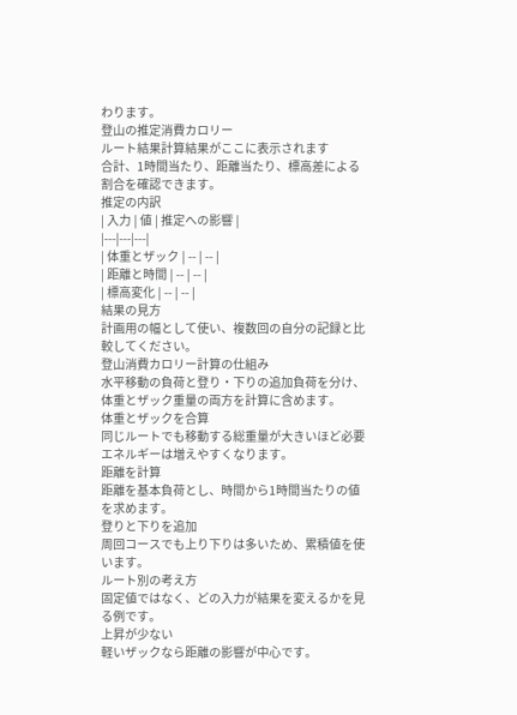わります。
登山の推定消費カロリー
ルート結果計算結果がここに表示されます
合計、1時間当たり、距離当たり、標高差による割合を確認できます。
推定の内訳
| 入力 | 値 | 推定への影響 |
|---|---|---|
| 体重とザック | -- | -- |
| 距離と時間 | -- | -- |
| 標高変化 | -- | -- |
結果の見方
計画用の幅として使い、複数回の自分の記録と比較してください。
登山消費カロリー計算の仕組み
水平移動の負荷と登り・下りの追加負荷を分け、体重とザック重量の両方を計算に含めます。
体重とザックを合算
同じルートでも移動する総重量が大きいほど必要エネルギーは増えやすくなります。
距離を計算
距離を基本負荷とし、時間から1時間当たりの値を求めます。
登りと下りを追加
周回コースでも上り下りは多いため、累積値を使います。
ルート別の考え方
固定値ではなく、どの入力が結果を変えるかを見る例です。
上昇が少ない
軽いザックなら距離の影響が中心です。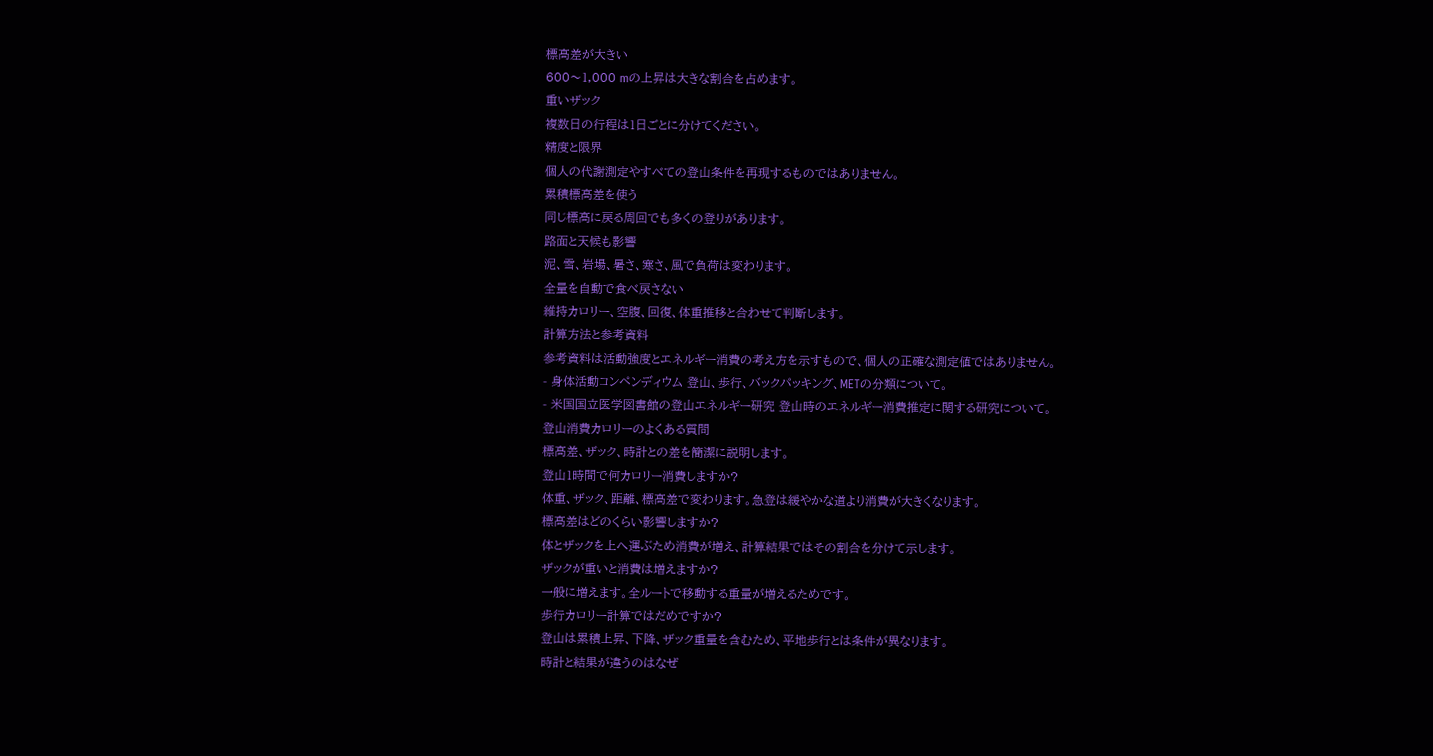標高差が大きい
600〜1,000 mの上昇は大きな割合を占めます。
重いザック
複数日の行程は1日ごとに分けてください。
精度と限界
個人の代謝測定やすべての登山条件を再現するものではありません。
累積標高差を使う
同じ標高に戻る周回でも多くの登りがあります。
路面と天候も影響
泥、雪、岩場、暑さ、寒さ、風で負荷は変わります。
全量を自動で食べ戻さない
維持カロリー、空腹、回復、体重推移と合わせて判断します。
計算方法と参考資料
参考資料は活動強度とエネルギー消費の考え方を示すもので、個人の正確な測定値ではありません。
- 身体活動コンペンディウム 登山、歩行、バックパッキング、METの分類について。
- 米国国立医学図書館の登山エネルギー研究 登山時のエネルギー消費推定に関する研究について。
登山消費カロリーのよくある質問
標高差、ザック、時計との差を簡潔に説明します。
登山1時間で何カロリー消費しますか?
体重、ザック、距離、標高差で変わります。急登は緩やかな道より消費が大きくなります。
標高差はどのくらい影響しますか?
体とザックを上へ運ぶため消費が増え、計算結果ではその割合を分けて示します。
ザックが重いと消費は増えますか?
一般に増えます。全ルートで移動する重量が増えるためです。
歩行カロリー計算ではだめですか?
登山は累積上昇、下降、ザック重量を含むため、平地歩行とは条件が異なります。
時計と結果が違うのはなぜ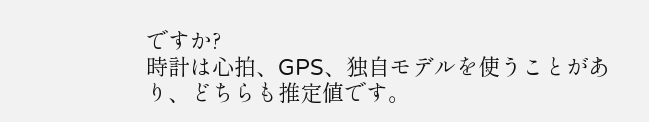ですか?
時計は心拍、GPS、独自モデルを使うことがあり、どちらも推定値です。